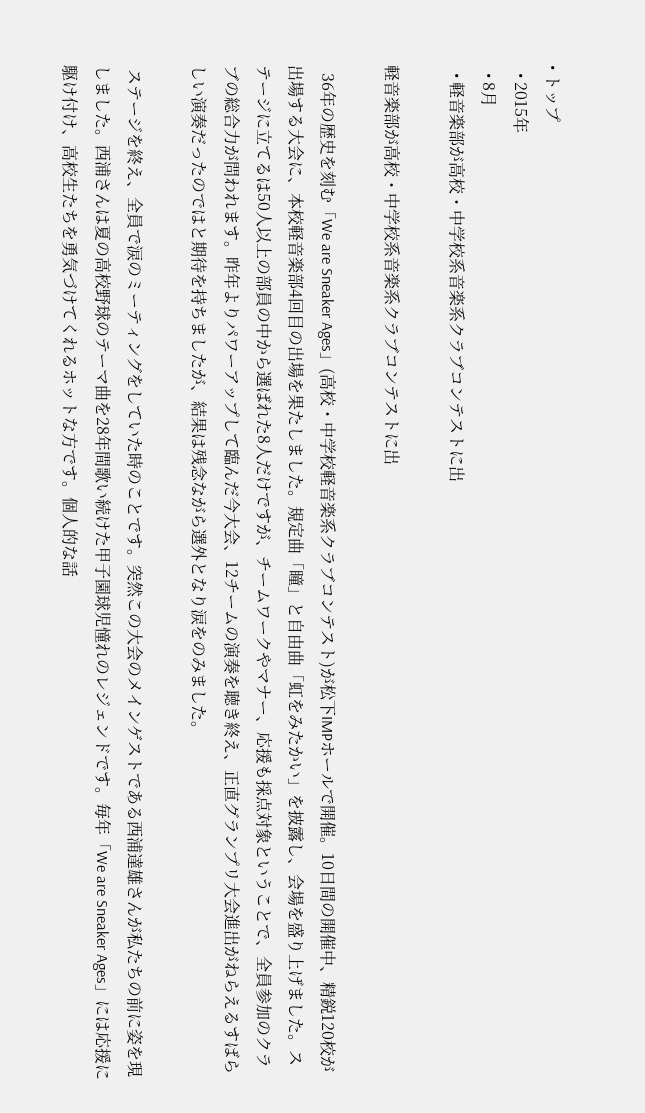• トップ
  • 2015年
  • 8月
  • 軽音楽部が高校・中学校系音楽系クラブコンテストに出

軽音楽部が高校・中学校系音楽系クラブコンテストに出

  36年の歴史を刻む「We are Sneaker Ages」(高校・中学校軽音楽系クラブコンテスト)が松下IMPホールで開催。10日間の開催中、精鋭120校が出場する大会に、本校軽音楽部4回目の出場を果たしました。規定曲「瞳」と自由曲「虹をみたかい」を披露し、会場を盛り上げました。ステージに立てるは50人以上の部員の中から選ばれた8人だけですが、チームワークやマナー、応援も採点対象ということで、全員参加のクラブの総合力が問われます。昨年よりパワーアップして臨んだ今大会、12チームの演奏を聴き終え、正直グランプリ大会進出がねらえるすばらしい演奏だったのではと期待を持ちましたが、結果は残念ながら選外となり涙をのみました。

 ステージを終え、全員で涙のミーティングをしていた時のことです。突然この大会のメインゲストである西浦達雄さんが私たちの前に姿を現しました。西浦さんは夏の高校野球のテーマ曲を28年間歌い続けた甲子園球児憧れのレジェンドです。毎年「We are Sneaker Ages」には応援に駆け付け、高校生たちを勇気づけてくれるホットな方です。個人的な話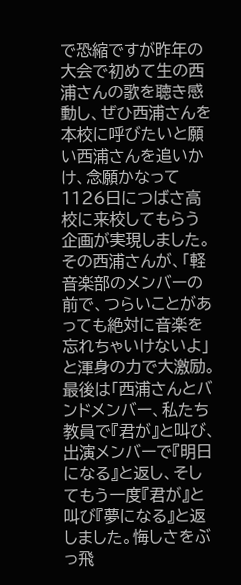で恐縮ですが昨年の大会で初めて生の西浦さんの歌を聴き感動し、ぜひ西浦さんを本校に呼びたいと願い西浦さんを追いかけ、念願かなって1126日につばさ高校に来校してもらう企画が実現しました。その西浦さんが、「軽音楽部のメンバーの前で、つらいことがあっても絶対に音楽を忘れちゃいけないよ」と渾身の力で大激励。最後は「西浦さんとバンドメンバー、私たち教員で『君が』と叫び、出演メンバーで『明日になる』と返し、そしてもう一度『君が』と叫び『夢になる』と返しました。悔しさをぶっ飛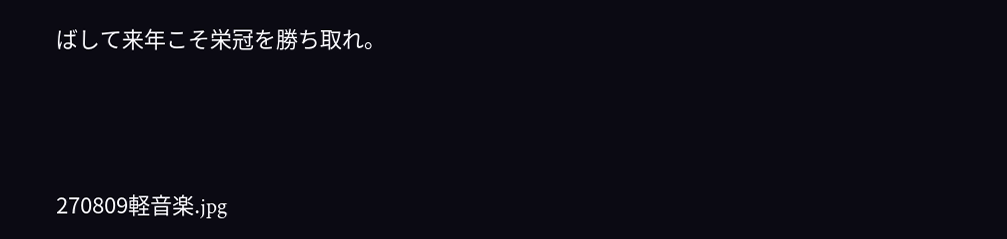ばして来年こそ栄冠を勝ち取れ。



270809軽音楽.jpg